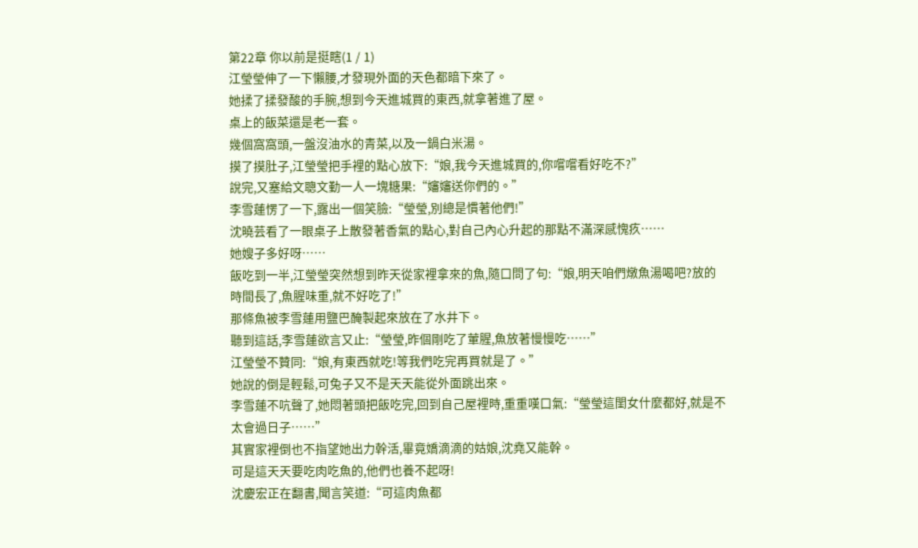第22章 你以前是挺瞎(1 / 1)
江瑩瑩伸了一下懶腰,才發現外面的天色都暗下來了。
她揉了揉發酸的手腕,想到今天進城買的東西,就拿著進了屋。
桌上的飯菜還是老一套。
幾個窩窩頭,一盤沒油水的青菜,以及一鍋白米湯。
摸了摸肚子,江瑩瑩把手裡的點心放下:“娘,我今天進城買的,你嚐嚐看好吃不?”
說完,又塞給文聰文勤一人一塊糖果:“嬸嬸送你們的。”
李雪蓮愣了一下,露出一個笑臉:“瑩瑩,別總是慣著他們!”
沈曉芸看了一眼桌子上散發著香氣的點心,對自己內心升起的那點不滿深感愧疚……
她嫂子多好呀……
飯吃到一半,江瑩瑩突然想到昨天從家裡拿來的魚,隨口問了句:“娘,明天咱們燉魚湯喝吧?放的時間長了,魚腥味重,就不好吃了!”
那條魚被李雪蓮用鹽巴醃製起來放在了水井下。
聽到這話,李雪蓮欲言又止:“瑩瑩,昨個剛吃了葷腥,魚放著慢慢吃……”
江瑩瑩不贊同:“娘,有東西就吃!等我們吃完再買就是了。”
她說的倒是輕鬆,可兔子又不是天天能從外面跳出來。
李雪蓮不吭聲了,她悶著頭把飯吃完,回到自己屋裡時,重重嘆口氣:“瑩瑩這閨女什麼都好,就是不太會過日子……”
其實家裡倒也不指望她出力幹活,畢竟嬌滴滴的姑娘,沈堯又能幹。
可是這天天要吃肉吃魚的,他們也養不起呀!
沈慶宏正在翻書,聞言笑道:“可這肉魚都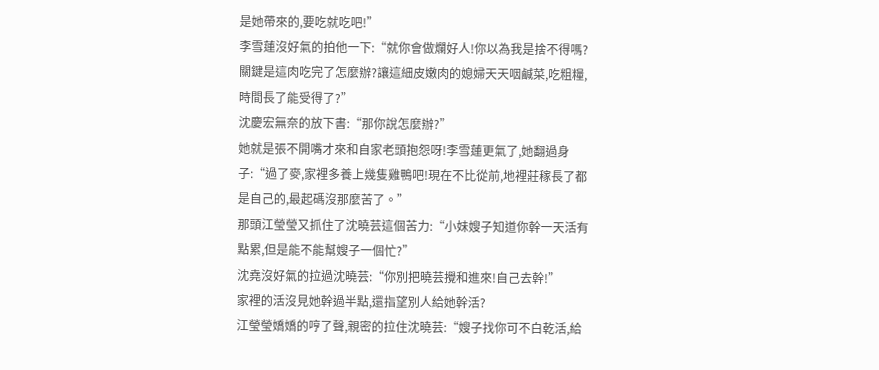是她帶來的,要吃就吃吧!”
李雪蓮沒好氣的拍他一下:“就你會做爛好人!你以為我是捨不得嗎?關鍵是這肉吃完了怎麼辦?讓這細皮嫩肉的媳婦天天咽鹹菜,吃粗糧,時間長了能受得了?”
沈慶宏無奈的放下書:“那你說怎麼辦?”
她就是張不開嘴才來和自家老頭抱怨呀!李雪蓮更氣了,她翻過身子:“過了麥,家裡多養上幾隻雞鴨吧!現在不比從前,地裡莊稼長了都是自己的,最起碼沒那麼苦了。”
那頭江瑩瑩又抓住了沈曉芸這個苦力:“小妹嫂子知道你幹一天活有點累,但是能不能幫嫂子一個忙?”
沈堯沒好氣的拉過沈曉芸:“你別把曉芸攪和進來!自己去幹!”
家裡的活沒見她幹過半點,還指望別人給她幹活?
江瑩瑩嬌嬌的哼了聲,親密的拉住沈曉芸:“嫂子找你可不白乾活,給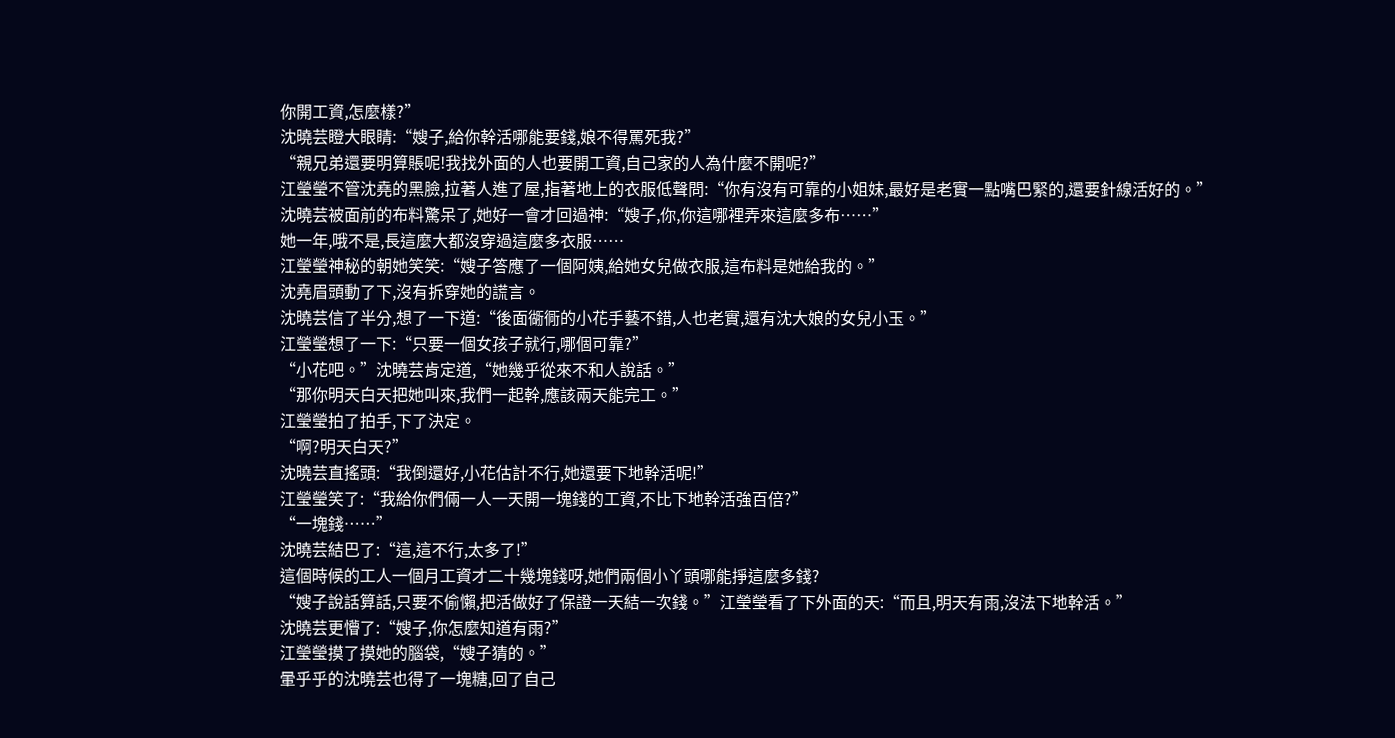你開工資,怎麼樣?”
沈曉芸瞪大眼睛:“嫂子,給你幹活哪能要錢,娘不得罵死我?”
“親兄弟還要明算賬呢!我找外面的人也要開工資,自己家的人為什麼不開呢?”
江瑩瑩不管沈堯的黑臉,拉著人進了屋,指著地上的衣服低聲問:“你有沒有可靠的小姐妹,最好是老實一點嘴巴緊的,還要針線活好的。”
沈曉芸被面前的布料驚呆了,她好一會才回過神:“嫂子,你,你這哪裡弄來這麼多布……”
她一年,哦不是,長這麼大都沒穿過這麼多衣服……
江瑩瑩神秘的朝她笑笑:“嫂子答應了一個阿姨,給她女兒做衣服,這布料是她給我的。”
沈堯眉頭動了下,沒有拆穿她的謊言。
沈曉芸信了半分,想了一下道:“後面衚衕的小花手藝不錯,人也老實,還有沈大娘的女兒小玉。”
江瑩瑩想了一下:“只要一個女孩子就行,哪個可靠?”
“小花吧。”沈曉芸肯定道,“她幾乎從來不和人說話。”
“那你明天白天把她叫來,我們一起幹,應該兩天能完工。”
江瑩瑩拍了拍手,下了決定。
“啊?明天白天?”
沈曉芸直搖頭:“我倒還好,小花估計不行,她還要下地幹活呢!”
江瑩瑩笑了:“我給你們倆一人一天開一塊錢的工資,不比下地幹活強百倍?”
“一塊錢……”
沈曉芸結巴了:“這,這不行,太多了!”
這個時候的工人一個月工資才二十幾塊錢呀,她們兩個小丫頭哪能掙這麼多錢?
“嫂子說話算話,只要不偷懶,把活做好了保證一天結一次錢。”江瑩瑩看了下外面的天:“而且,明天有雨,沒法下地幹活。”
沈曉芸更懵了:“嫂子,你怎麼知道有雨?”
江瑩瑩摸了摸她的腦袋,“嫂子猜的。”
暈乎乎的沈曉芸也得了一塊糖,回了自己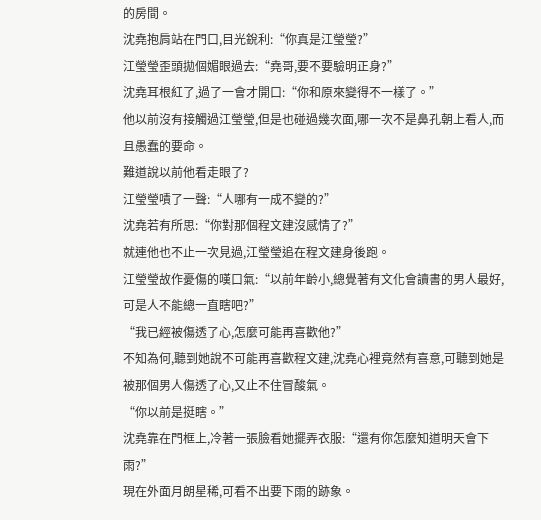的房間。
沈堯抱肩站在門口,目光銳利:“你真是江瑩瑩?”
江瑩瑩歪頭拋個媚眼過去:“堯哥,要不要驗明正身?”
沈堯耳根紅了,過了一會才開口:“你和原來變得不一樣了。”
他以前沒有接觸過江瑩瑩,但是也碰過幾次面,哪一次不是鼻孔朝上看人,而且愚蠢的要命。
難道說以前他看走眼了?
江瑩瑩嘖了一聲:“人哪有一成不變的?”
沈堯若有所思:“你對那個程文建沒感情了?”
就連他也不止一次見過,江瑩瑩追在程文建身後跑。
江瑩瑩故作憂傷的嘆口氣:“以前年齡小,總覺著有文化會讀書的男人最好,可是人不能總一直瞎吧?”
“我已經被傷透了心,怎麼可能再喜歡他?”
不知為何,聽到她說不可能再喜歡程文建,沈堯心裡竟然有喜意,可聽到她是被那個男人傷透了心,又止不住冒酸氣。
“你以前是挺瞎。”
沈堯靠在門框上,冷著一張臉看她擺弄衣服:“還有你怎麼知道明天會下雨?”
現在外面月朗星稀,可看不出要下雨的跡象。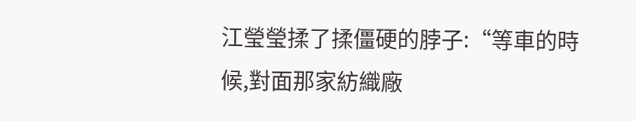江瑩瑩揉了揉僵硬的脖子:“等車的時候,對面那家紡織廠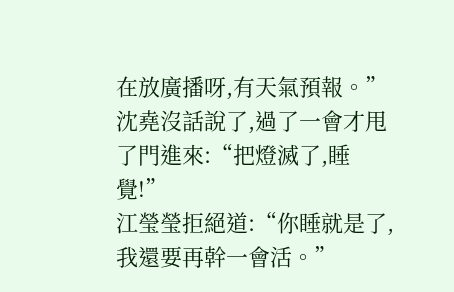在放廣播呀,有天氣預報。”
沈堯沒話說了,過了一會才甩了門進來:“把燈滅了,睡覺!”
江瑩瑩拒絕道:“你睡就是了,我還要再幹一會活。”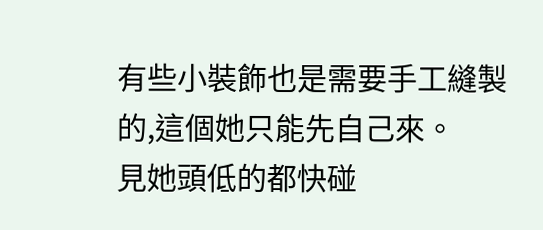有些小裝飾也是需要手工縫製的,這個她只能先自己來。
見她頭低的都快碰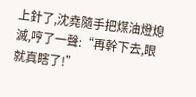上針了,沈堯隨手把煤油燈熄滅,哼了一聲:“再幹下去,眼就真瞎了!”